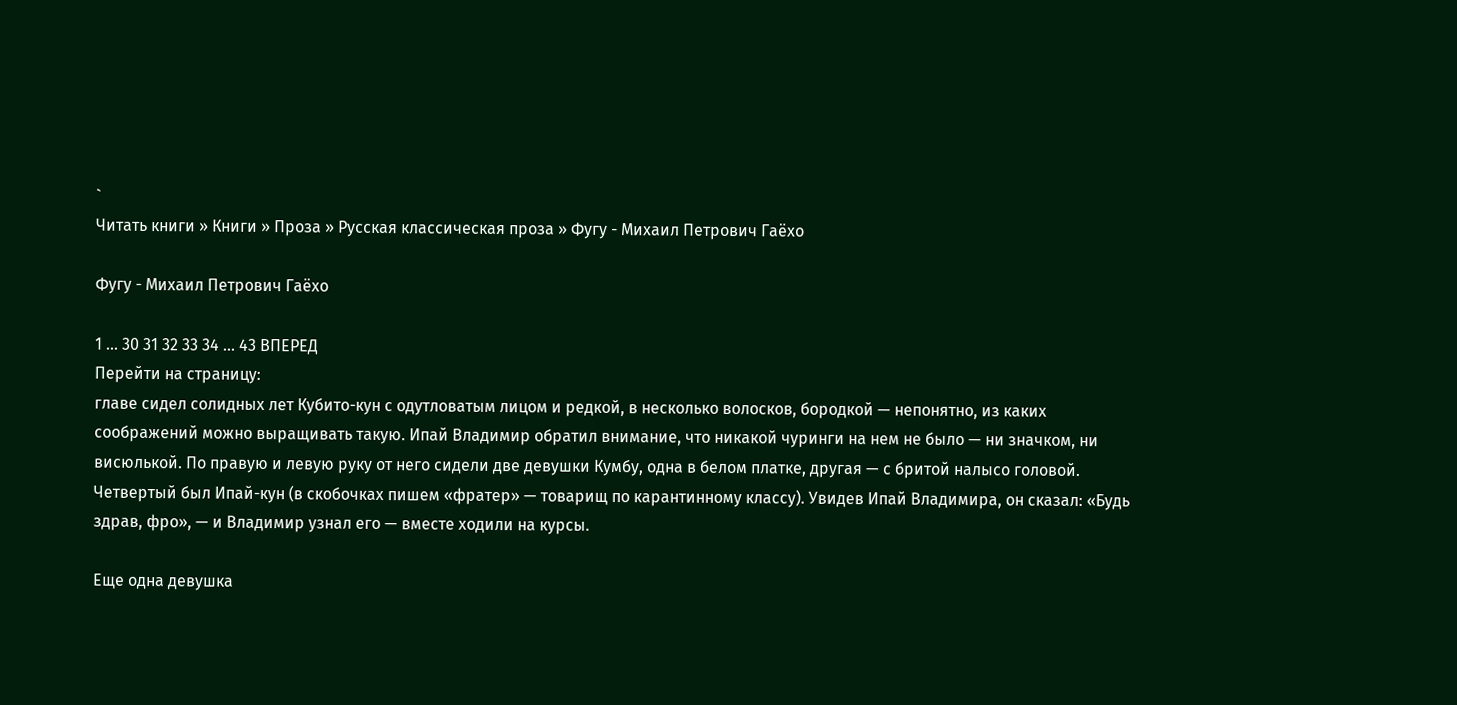`
Читать книги » Книги » Проза » Русская классическая проза » Фугу - Михаил Петрович Гаёхо

Фугу - Михаил Петрович Гаёхо

1 ... 30 31 32 33 34 ... 43 ВПЕРЕД
Перейти на страницу:
главе сидел солидных лет Кубито-кун с одутловатым лицом и редкой, в несколько волосков, бородкой — непонятно, из каких соображений можно выращивать такую. Ипай Владимир обратил внимание, что никакой чуринги на нем не было — ни значком, ни висюлькой. По правую и левую руку от него сидели две девушки Кумбу, одна в белом платке, другая — с бритой налысо головой. Четвертый был Ипай-кун (в скобочках пишем «фратер» — товарищ по карантинному классу). Увидев Ипай Владимира, он сказал: «Будь здрав, фро», — и Владимир узнал его — вместе ходили на курсы.

Еще одна девушка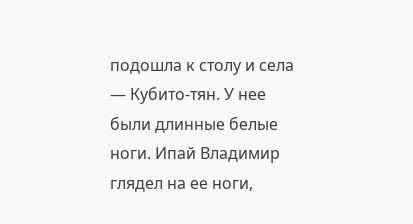подошла к столу и села — Кубито-тян. У нее были длинные белые ноги. Ипай Владимир глядел на ее ноги,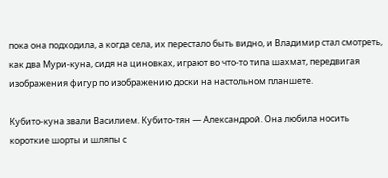пока она подходила, а когда села, их перестало быть видно, и Владимир стал смотреть, как два Мури-куна, сидя на циновках, играют во что-то типа шахмат, передвигая изображения фигур по изображению доски на настольном планшете.

Кубито-куна звали Василием. Кубито-тян — Александрой. Она любила носить короткие шорты и шляпы с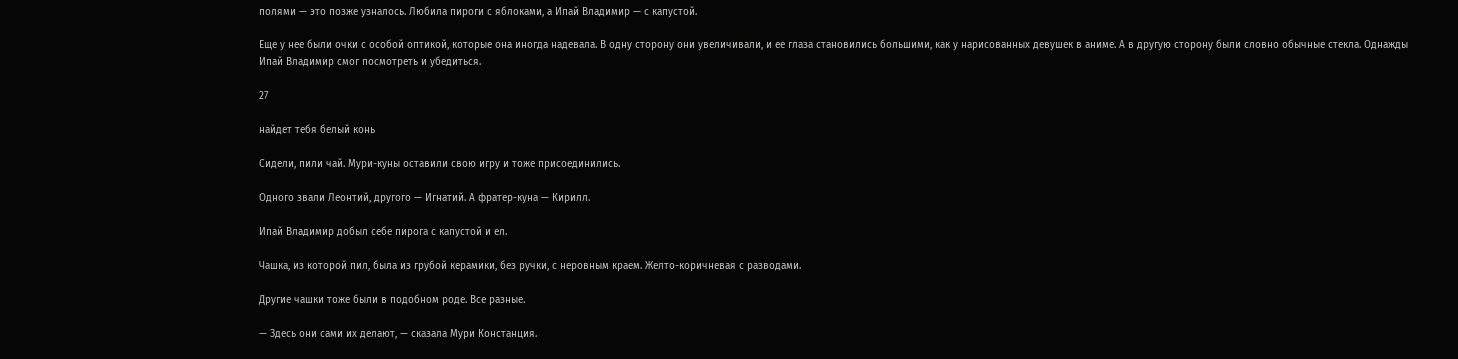полями — это позже узналось. Любила пироги с яблоками, а Ипай Владимир — с капустой.

Еще у нее были очки с особой оптикой, которые она иногда надевала. В одну сторону они увеличивали, и ее глаза становились большими, как у нарисованных девушек в аниме. А в другую сторону были словно обычные стекла. Однажды Ипай Владимир смог посмотреть и убедиться.

27

найдет тебя белый конь

Сидели, пили чай. Мури-куны оставили свою игру и тоже присоединились.

Одного звали Леонтий, другого — Игнатий. А фратер-куна — Кирилл.

Ипай Владимир добыл себе пирога с капустой и ел.

Чашка, из которой пил, была из грубой керамики, без ручки, с неровным краем. Желто-коричневая с разводами.

Другие чашки тоже были в подобном роде. Все разные.

— Здесь они сами их делают, — сказала Мури Констанция.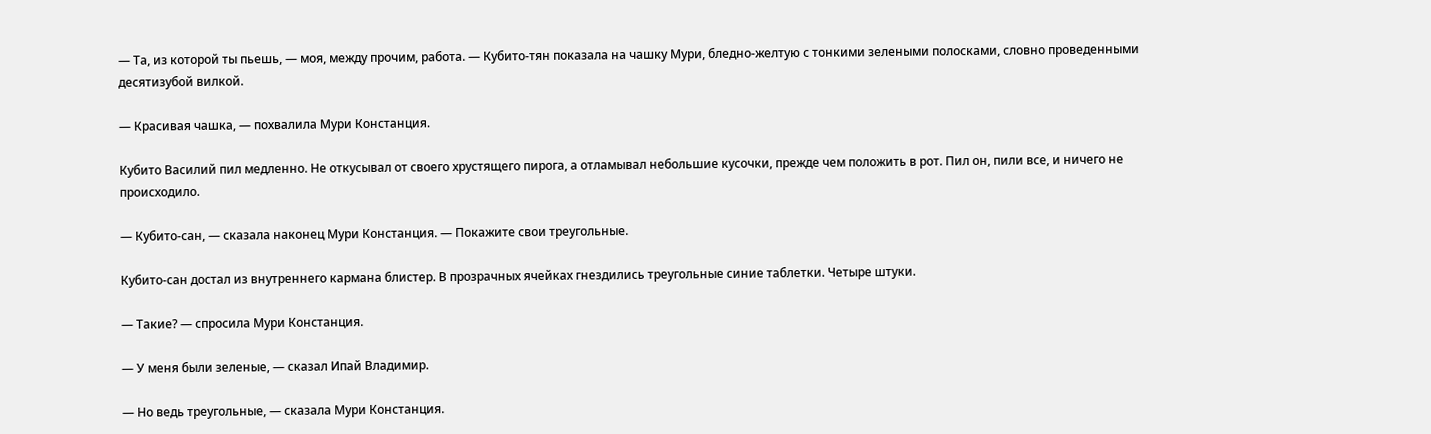— Та, из которой ты пьешь, — моя, между прочим, работа. — Кубито-тян показала на чашку Мури, бледно-желтую с тонкими зелеными полосками, словно проведенными десятизубой вилкой.

— Красивая чашка, — похвалила Мури Констанция.

Кубито Василий пил медленно. Не откусывал от своего хрустящего пирога, а отламывал небольшие кусочки, прежде чем положить в рот. Пил он, пили все, и ничего не происходило.

— Кубито-сан, — сказала наконец Мури Констанция. — Покажите свои треугольные.

Кубито-сан достал из внутреннего кармана блистер. В прозрачных ячейках гнездились треугольные синие таблетки. Четыре штуки.

— Такие? — спросила Мури Констанция.

— У меня были зеленые, — сказал Ипай Владимир.

— Но ведь треугольные, — сказала Мури Констанция.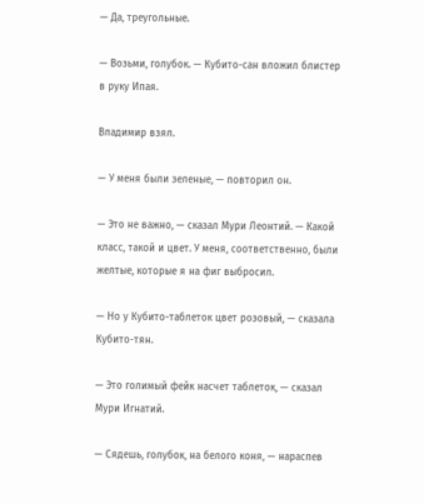— Да, треугольные.

— Возьми, голубок. — Кубито-сан вложил блистер в руку Ипая.

Владимир взял.

— У меня были зеленые, — повторил он.

— Это не важно, — сказал Мури Леонтий. — Какой класс, такой и цвет. У меня, соответственно, были желтые, которые я на фиг выбросил.

— Но у Кубито-таблеток цвет розовый, — сказала Кубито-тян.

— Это голимый фейк насчет таблеток, — сказал Мури Игнатий.

— Сядешь, голубок, на белого коня, — нараспев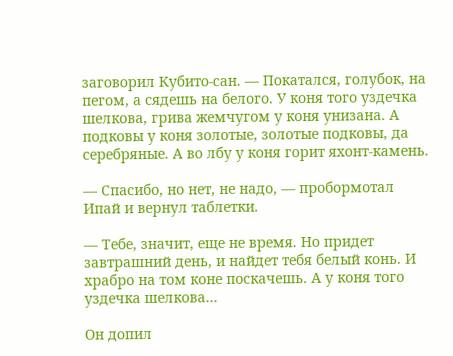заговорил Кубито-сан. — Покатался, голубок, на пегом, а сядешь на белого. У коня того уздечка шелкова, грива жемчугом у коня унизана. А подковы у коня золотые, золотые подковы, да серебряные. А во лбу у коня горит яхонт-камень.

— Спасибо, но нет, не надо, — пробормотал Ипай и вернул таблетки.

— Тебе, значит, еще не время. Но придет завтрашний день, и найдет тебя белый конь. И храбро на том коне поскачешь. А у коня того уздечка шелкова…

Он допил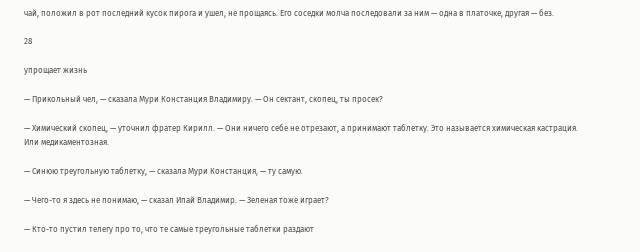чай, положил в рот последний кусок пирога и ушел, не прощаясь. Его соседки молча последовали за ним — одна в платочке, другая — без.

28

упрощает жизнь

— Прикольный чел, — сказала Мури Констанция Владимиру. — Он сектант, скопец, ты просек?

— Химический скопец, — уточнил фратер Кирилл. — Они ничего себе не отрезают, а принимают таблетку. Это называется химическая кастрация. Или медикаментозная.

— Синюю треугольную таблетку, — сказала Мури Констанция, — ту самую.

— Чего-то я здесь не понимаю, — сказал Ипай Владимир. — Зеленая тоже играет?

— Кто-то пустил телегу про то, что те самые треугольные таблетки раздают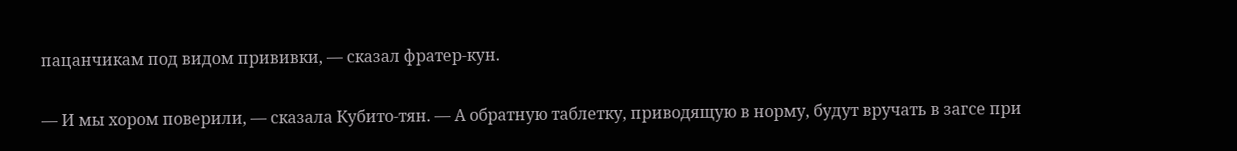пацанчикам под видом прививки, — сказал фратер-кун.

— И мы хором поверили, — сказала Кубито-тян. — А обратную таблетку, приводящую в норму, будут вручать в загсе при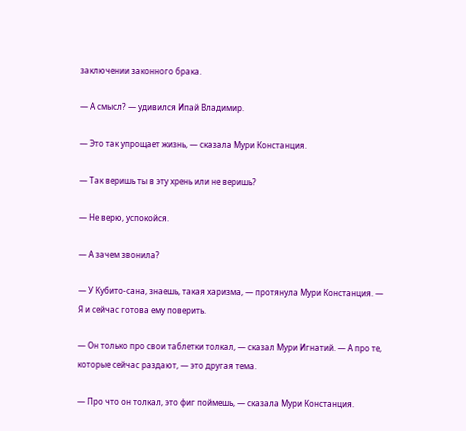заключении законного брака.

— А смысл? — удивился Ипай Владимир.

— Это так упрощает жизнь, — сказала Мури Констанция.

— Так веришь ты в эту хрень или не веришь?

— Не верю, успокойся.

— А зачем звонила?

— У Кубито-сана, знаешь, такая харизма, — протянула Мури Констанция. — Я и сейчас готова ему поверить.

— Он только про свои таблетки толкал, — сказал Мури Игнатий. — А про те, которые сейчас раздают, — это другая тема.

— Про что он толкал, это фиг поймешь, — сказала Мури Констанция.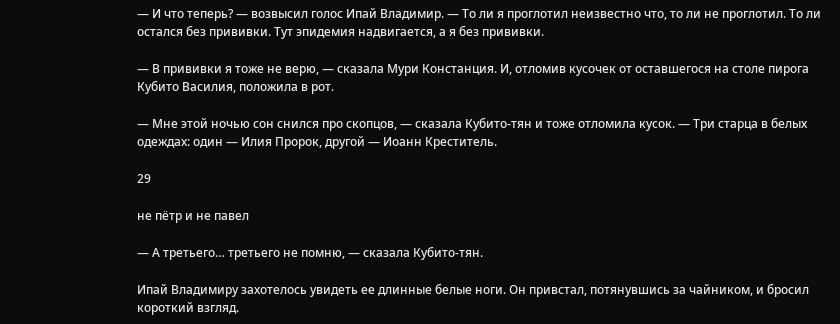— И что теперь? — возвысил голос Ипай Владимир. — То ли я проглотил неизвестно что, то ли не проглотил. То ли остался без прививки. Тут эпидемия надвигается, а я без прививки.

— В прививки я тоже не верю, — сказала Мури Констанция. И, отломив кусочек от оставшегося на столе пирога Кубито Василия, положила в рот.

— Мне этой ночью сон снился про скопцов, — сказала Кубито-тян и тоже отломила кусок. — Три старца в белых одеждах: один — Илия Пророк, другой — Иоанн Креститель.

29

не пётр и не павел

— А третьего… третьего не помню, — сказала Кубито-тян.

Ипай Владимиру захотелось увидеть ее длинные белые ноги. Он привстал, потянувшись за чайником, и бросил короткий взгляд.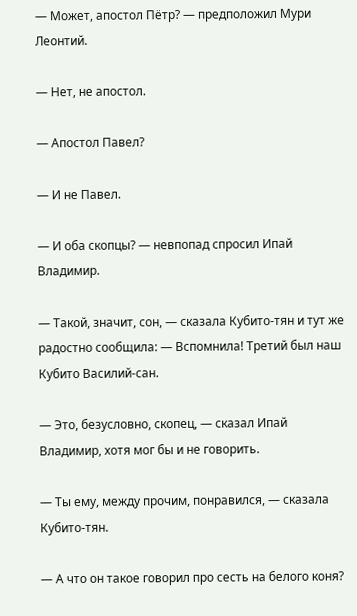— Может, апостол Пётр? — предположил Мури Леонтий.

— Нет, не апостол.

— Апостол Павел?

— И не Павел.

— И оба скопцы? — невпопад спросил Ипай Владимир.

— Такой, значит, сон, — сказала Кубито-тян и тут же радостно сообщила: — Вспомнила! Третий был наш Кубито Василий-сан.

— Это, безусловно, скопец, — сказал Ипай Владимир, хотя мог бы и не говорить.

— Ты ему, между прочим, понравился, — сказала Кубито-тян.

— А что он такое говорил про сесть на белого коня?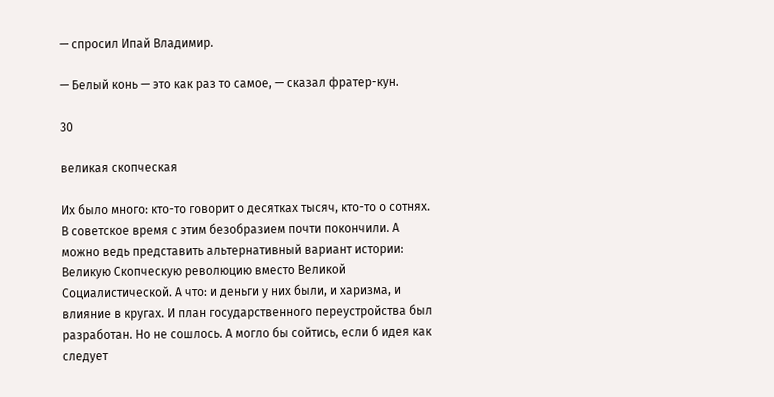— спросил Ипай Владимир.

— Белый конь — это как раз то самое, — сказал фратер-кун.

30

великая скопческая

Их было много: кто-то говорит о десятках тысяч, кто-то о сотнях. В советское время с этим безобразием почти покончили. А можно ведь представить альтернативный вариант истории: Великую Скопческую революцию вместо Великой Социалистической. А что: и деньги у них были, и харизма, и влияние в кругах. И план государственного переустройства был разработан. Но не сошлось. А могло бы сойтись, если б идея как следует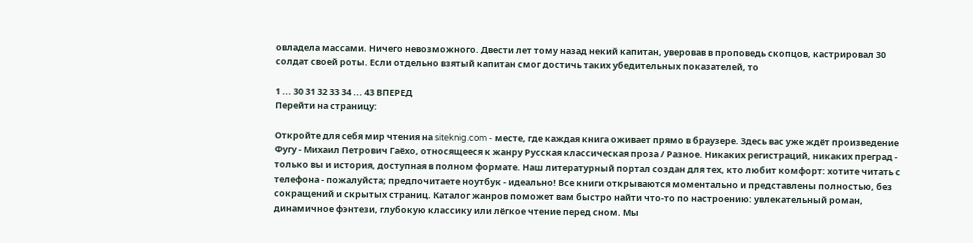овладела массами. Ничего невозможного. Двести лет тому назад некий капитан, уверовав в проповедь скопцов, кастрировал 30 солдат своей роты. Если отдельно взятый капитан смог достичь таких убедительных показателей, то

1 ... 30 31 32 33 34 ... 43 ВПЕРЕД
Перейти на страницу:

Откройте для себя мир чтения на siteknig.com - месте, где каждая книга оживает прямо в браузере. Здесь вас уже ждёт произведение Фугу - Михаил Петрович Гаёхо, относящееся к жанру Русская классическая проза / Разное. Никаких регистраций, никаких преград - только вы и история, доступная в полном формате. Наш литературный портал создан для тех, кто любит комфорт: хотите читать с телефона - пожалуйста; предпочитаете ноутбук - идеально! Все книги открываются моментально и представлены полностью, без сокращений и скрытых страниц. Каталог жанров поможет вам быстро найти что-то по настроению: увлекательный роман, динамичное фэнтези, глубокую классику или лёгкое чтение перед сном. Мы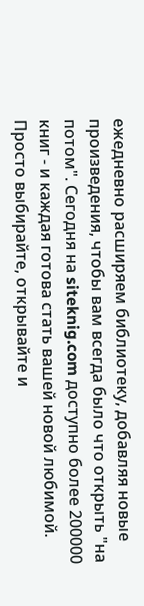ежедневно расширяем библиотеку, добавляя новые произведения, чтобы вам всегда было что открыть "на потом". Сегодня на siteknig.com доступно более 200000 книг - и каждая готова стать вашей новой любимой. Просто выбирайте, открывайте и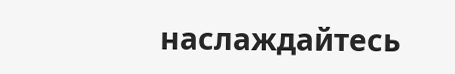наслаждайтесь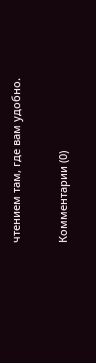чтением там, где вам удобно.

Комментарии (0)